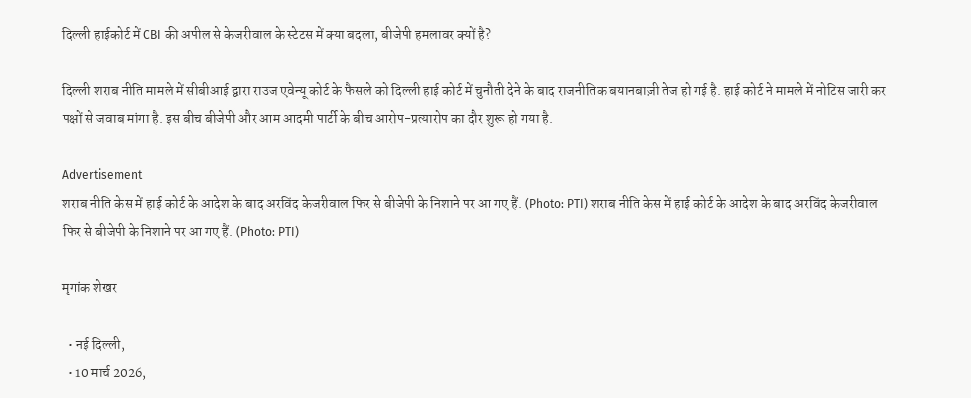दिल्ली हाईकोर्ट में CBI की अपील से केजरीवाल के स्टेटस में क्या बदला, बीजेपी हमलावर क्यों है?

दिल्ली शराब नीति मामले में सीबीआई द्वारा राउज एवेन्यू कोर्ट के फैसले को दिल्ली हाई कोर्ट में चुनौती देने के बाद राजनीतिक बयानबाज़ी तेज हो गई है. हाई कोर्ट ने मामले में नोटिस जारी कर पक्षों से जवाब मांगा है. इस बीच बीजेपी और आम आदमी पार्टी के बीच आरोप-प्रत्यारोप का दौर शुरू हो गया है.

Advertisement
शराब नीति केस में हाई कोर्ट के आदेश के बाद अरविंद केजरीवाल फिर से बीजेपी के निशाने पर आ गए हैं. (Photo: PTI) शराब नीति केस में हाई कोर्ट के आदेश के बाद अरविंद केजरीवाल फिर से बीजेपी के निशाने पर आ गए हैं. (Photo: PTI)

मृगांक शेखर

  • नई दिल्ली,
  • 10 मार्च 2026,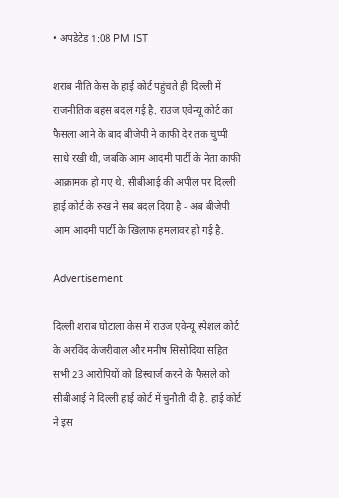• अपडेटेड 1:08 PM IST

शराब नीति केस के हाई कोर्ट पहुंचते ही दिल्ली में राजनीतिक बहस बदल गई है. राउज एवेन्यू कोर्ट का फैसला आने के बाद बीजेपी ने काफी देर तक चुप्पी साधे रखी थी, जबकि आम आदमी पार्टी के नेता काफी आक्रामक हो गए थे. सीबीआई की अपील पर दिल्ली हाई कोर्ट के रुख ने सब बदल दिया है - अब बीजेपी आम आदमी पार्टी के खिलाफ हमलावर हो गई है.

Advertisement

दिल्ली शराब घोटाला केस में राउज एवेन्यू स्पेशल कोर्ट के अरविंद केजरीवाल और मनीष सिसोदिया सहित सभी 23 आरोपियों को डिस्चार्ज करने के फैसले को सीबीआई ने दिल्ली हाई कोर्ट में चुनौती दी है. हाई कोर्ट ने इस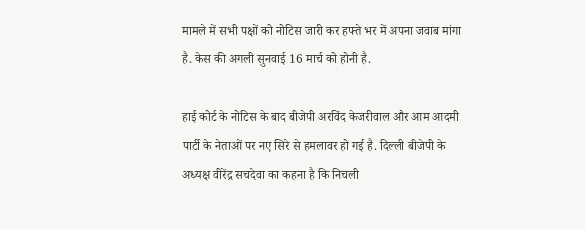मामले में सभी पक्षों को नोटिस जारी कर हफ्ते भर में अपना जवाब मांगा है. केस की अगली सुनवाई 16 मार्च को होनी है.

हाई कोर्ट के नोटिस के बाद बीजेपी अरविंद केजरीवाल और आम आदमी पार्टी के नेताओं पर नए सिरे से हमलावर हो गई है. दिल्ली बीजेपी के अध्यक्ष वीरेंद्र सचदेवा का कहना है कि निचली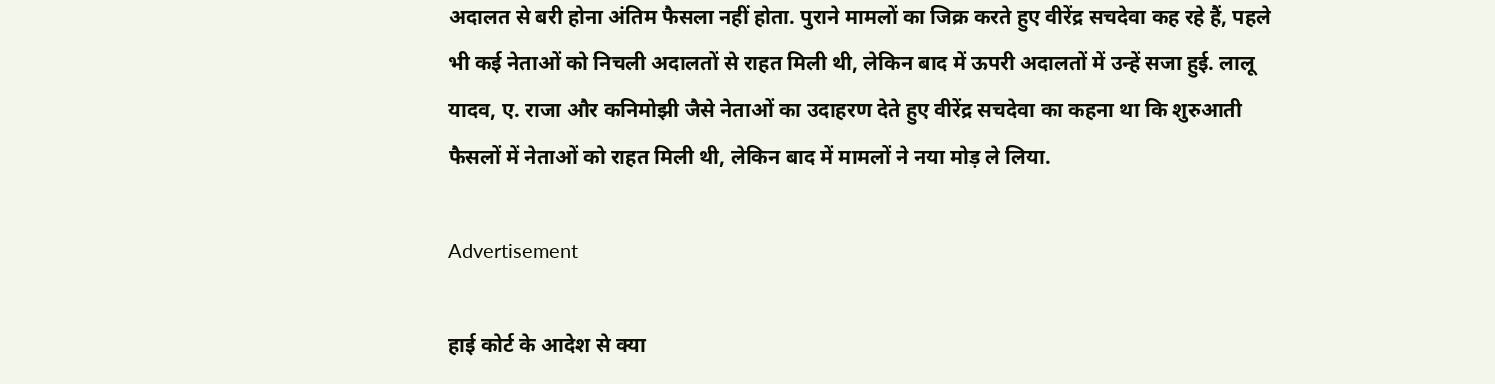अदालत से बरी होना अंतिम फैसला नहीं होता. पुराने मामलों का जिक्र करते हुए वीरेंद्र सचदेवा कह रहे हैं, पहले भी कई नेताओं को निचली अदालतों से राहत मिली थी, लेकिन बाद में ऊपरी अदालतों में उन्हें सजा हुई. लालू यादव, ए. राजा और कनिमोझी जैसे नेताओं का उदाहरण देते हुए वीरेंद्र सचदेवा का कहना था कि शुरुआती फैसलों में नेताओं को राहत मिली थी, लेकिन बाद में मामलों ने नया मोड़ ले लिया.

Advertisement

हाई कोर्ट के आदेश से क्या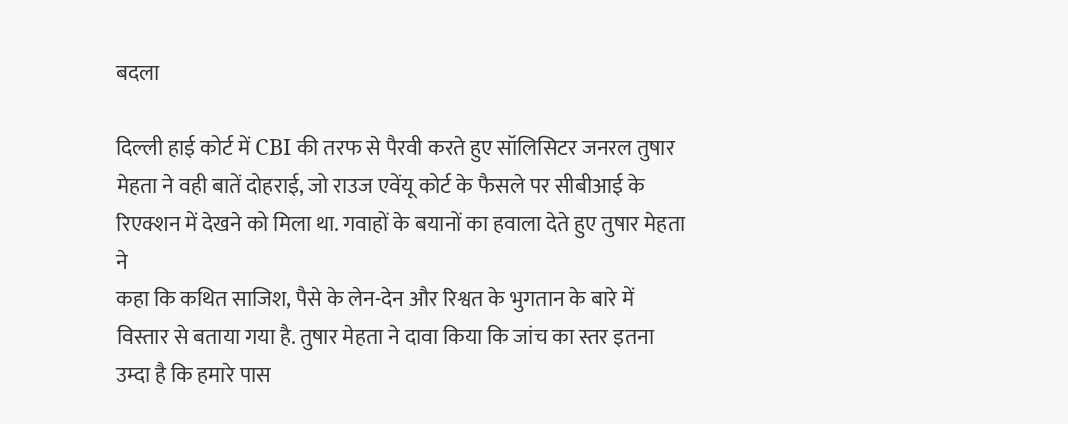बदला

दिल्ली हाई कोर्ट में CBI की तरफ से पैरवी करते हुए सॉलिसिटर जनरल तुषार मेहता ने वही बातें दोहराई, जो राउज एवेंयू कोर्ट के फैसले पर सीबीआई के रिएक्शन में देखने को मिला था. गवाहों के बयानों का हवाला देते हुए तुषार मेहता ने
कहा कि कथित साजिश, पैसे के लेन-देन और रिश्वत के भुगतान के बारे में विस्तार से बताया गया है. तुषार मेहता ने दावा किया कि जांच का स्तर इतना उम्दा है कि हमारे पास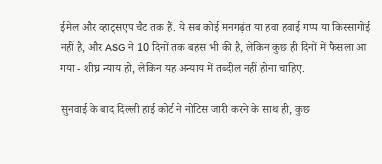ईमेल और व्हाट्सएप चैट तक हैं. ये सब कोई मनगढ़ंत या हवा हवाई गप्प या किस्सागोई नहीं है, और ASG ने 10 दिनों तक बहस भी की है, लेकिन कुछ ही दिनों में फैसला आ गया - शीघ्र न्याय हो, लेकिन यह अन्याय में तब्दील नहीं होना चाहिए.

सुनवाई के बाद दिल्ली हाई कोर्ट ने नोटिस जारी करने के साथ ही, कुछ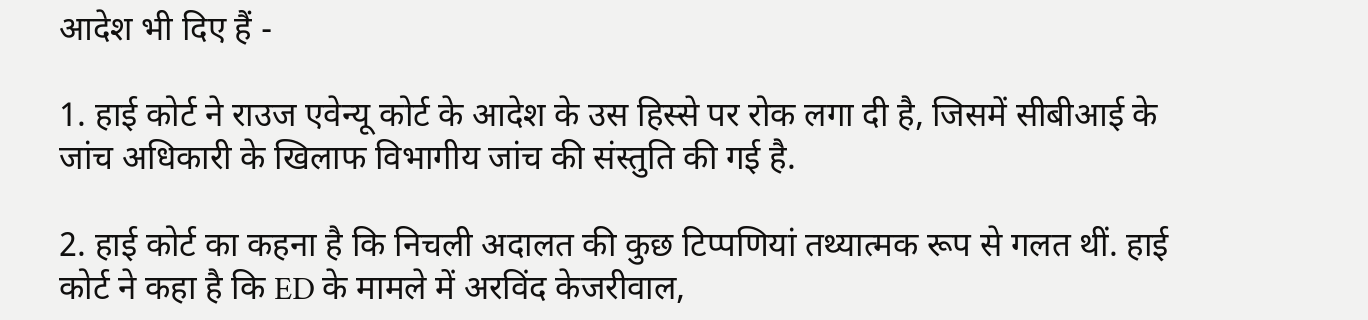आदेश भी दिए हैं -

1. हाई कोर्ट ने राउज एवेन्यू कोर्ट के आदेश के उस हिस्से पर रोक लगा दी है, जिसमें सीबीआई के जांच अधिकारी के खिलाफ विभागीय जांच की संस्तुति की गई है.

2. हाई कोर्ट का कहना है कि निचली अदालत की कुछ टिप्पणियां तथ्यात्मक रूप से गलत थीं. हाई कोर्ट ने कहा है कि ED के मामले में अरविंद केजरीवाल,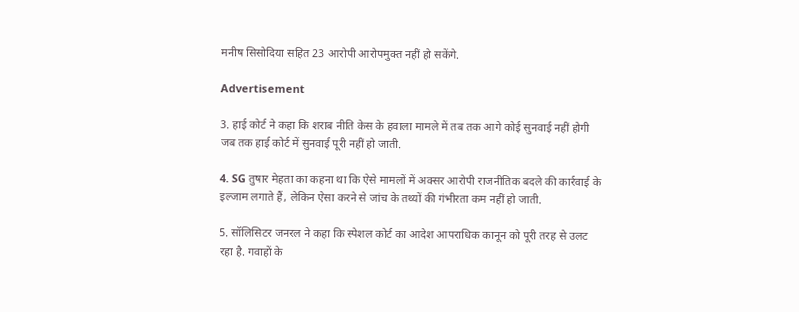मनीष सिसोदिया सहित 23 आरोपी आरोपमुक्त नहीं हो सकेंगे.

Advertisement

3. हाई कोर्ट ने कहा कि शराब नीति केस के हवाला मामले में तब तक आगे कोई सुनवाई नहीं होगी जब तक हाई कोर्ट में सुनवाई पूरी नहीं हो जाती.

4. SG तुषार मेहता का कहना था कि ऐसे मामलों में अक्सर आरोपी राजनीतिक बदले की कार्रवाई के इल्जाम लगाते हैं, लेकिन ऐसा करने से जांच के तथ्यों की गंभीरता कम नहीं हो जाती.

5. सॉलिसिटर जनरल ने कहा कि स्पेशल कोर्ट का आदेश आपराधिक कानून को पूरी तरह से उलट रहा है. गवाहों के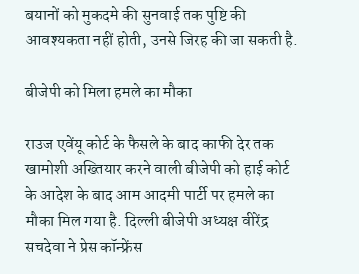बयानों को मुकदमे की सुनवाई तक पुष्टि की आवश्यकता नहीं होती, उनसे जिरह की जा सकती है.

बीजेपी को मिला हमले का मौका

राउज एवेंयू कोर्ट के फैसले के बाद काफी देर तक खामोशी अख्तियार करने वाली बीजेपी को हाई कोर्ट के आदेश के बाद आम आदमी पार्टी पर हमले का मौका मिल गया है. दिल्ली बीजेपी अध्यक्ष वीरेंद्र सचदेवा ने प्रेस कॉन्फ्रेंस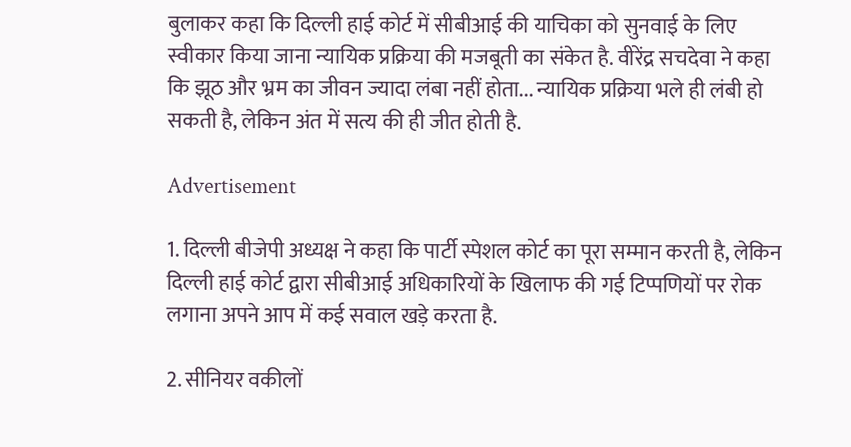बुलाकर कहा कि दिल्ली हाई कोर्ट में सीबीआई की याचिका को सुनवाई के लिए स्वीकार किया जाना न्यायिक प्रक्रिया की मजबूती का संकेत है. वीरेंद्र सचदेवा ने कहा कि झूठ और भ्रम का जीवन ज्यादा लंबा नहीं होता... न्यायिक प्रक्रिया भले ही लंबी हो सकती है, लेकिन अंत में सत्य की ही जीत होती है.

Advertisement

1. दिल्ली बीजेपी अध्यक्ष ने कहा कि पार्टी स्पेशल कोर्ट का पूरा सम्मान करती है, लेकिन दिल्ली हाई कोर्ट द्वारा सीबीआई अधिकारियों के खिलाफ की गई टिप्पणियों पर रोक लगाना अपने आप में कई सवाल खड़े करता है.

2. सीनियर वकीलों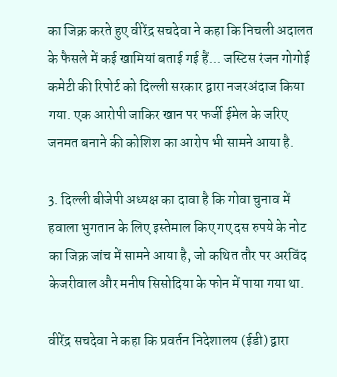का जिक्र करते हुए वीरेंद्र सचदेवा ने कहा कि निचली अदालत के फैसले में कई खामियां बताई गई हैं... जस्टिस रंजन गोगोई कमेटी की रिपोर्ट को दिल्ली सरकार द्वारा नजरअंदाज किया गया. एक आरोपी जाकिर खान पर फर्जी ईमेल के जरिए जनमत बनाने की कोशिश का आरोप भी सामने आया है.

3. दिल्ली बीजेपी अध्यक्ष का दावा है कि गोवा चुनाव में हवाला भुगतान के लिए इस्तेमाल किए गए दस रुपये के नोट का जिक्र जांच में सामने आया है, जो कथित तौर पर अरविंद केजरीवाल और मनीष सिसोदिया के फोन में पाया गया था.

वीरेंद्र सचदेवा ने कहा कि प्रवर्तन निदेशालय (ईडी) द्वारा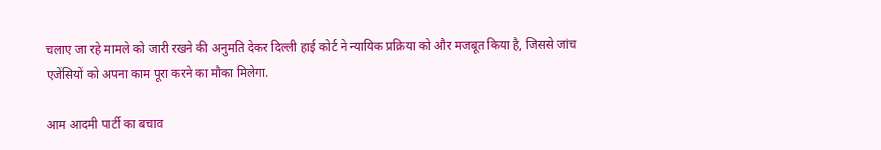चलाए जा रहे मामले को जारी रखने की अनुमति देकर दिल्ली हाई कोर्ट ने न्यायिक प्रक्रिया को और मजबूत किया है, जिससे जांच एजेंसियों को अपना काम पूरा करने का मौका मिलेगा.

आम आदमी पार्टी का बचाव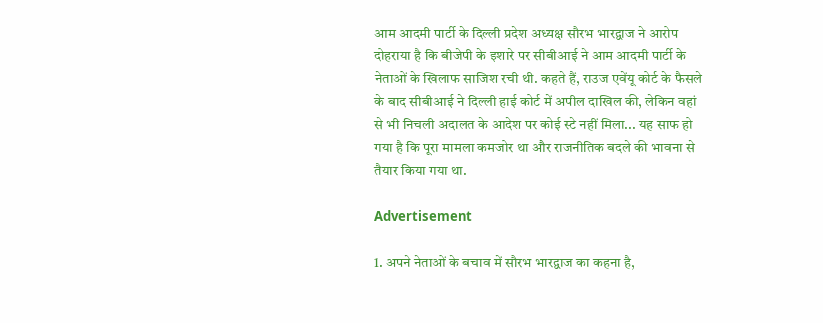आम आदमी पार्टी के दिल्ली प्रदेश अध्यक्ष सौरभ भारद्वाज ने आरोप दोहराया है कि बीजेपी के इशारे पर सीबीआई ने आम आदमी पार्टी के नेताओं के खिलाफ साजिश रची थी. कहते हैं, राउज एवेंयू कोर्ट के फैसले के बाद सीबीआई ने दिल्ली हाई कोर्ट में अपील दाखिल की, लेकिन वहां से भी निचली अदालत के आदेश पर कोई स्टे नहीं मिला... यह साफ हो गया है कि पूरा मामला कमजोर था और राजनीतिक बदले की भावना से तैयार किया गया था.

Advertisement

1. अपने नेताओं के बचाव में सौरभ भारद्वाज का कहना है,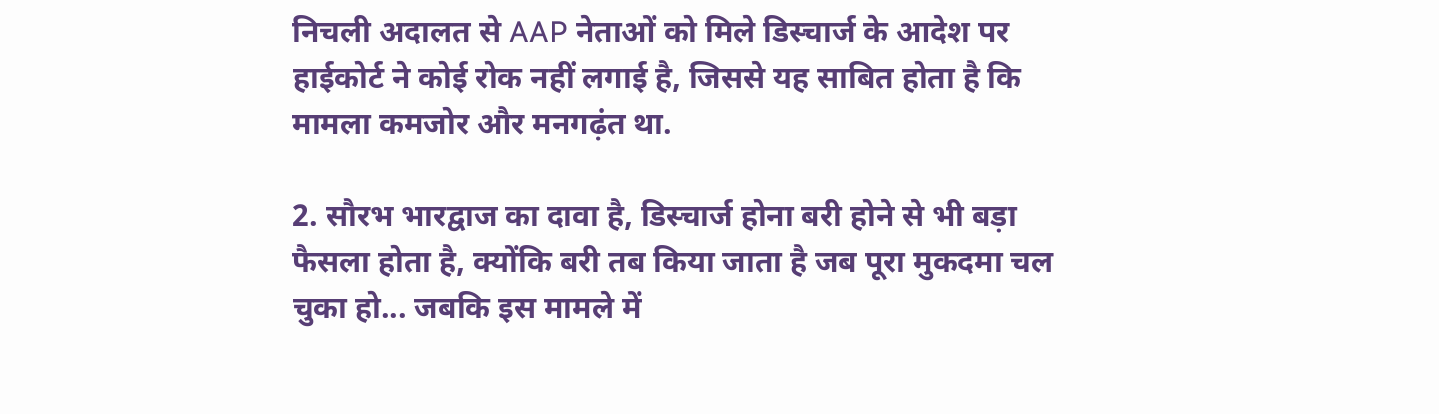निचली अदालत से AAP नेताओं को मिले डिस्चार्ज के आदेश पर हाईकोर्ट ने कोई रोक नहीं लगाई है, जिससे यह साबित होता है कि मामला कमजोर और मनगढ़ंत था.

2. सौरभ भारद्वाज का दावा है, डिस्चार्ज होना बरी होने से भी बड़ा फैसला होता है, क्योंकि बरी तब किया जाता है जब पूरा मुकदमा चल चुका हो... जबकि इस मामले में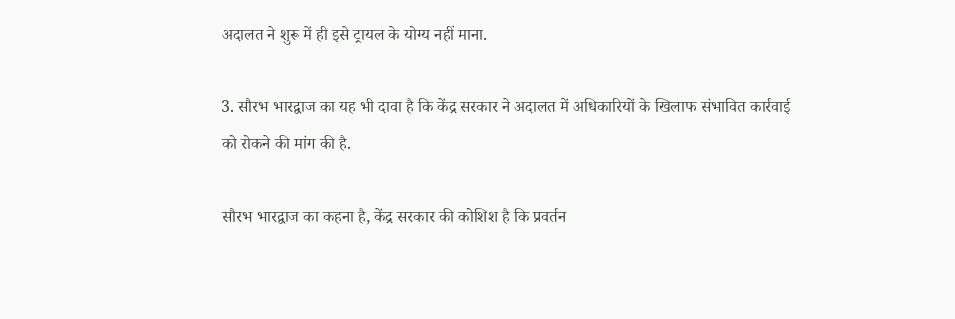अदालत ने शुरू में ही इसे ट्रायल के योग्य नहीं माना.

3. सौरभ भारद्वाज का यह भी दावा है कि केंद्र सरकार ने अदालत में अधिकारियों के खिलाफ संभावित कार्रवाई को रोकने की मांग की है.

सौरभ भारद्वाज का कहना है, केंद्र सरकार की कोशिश है कि प्रवर्तन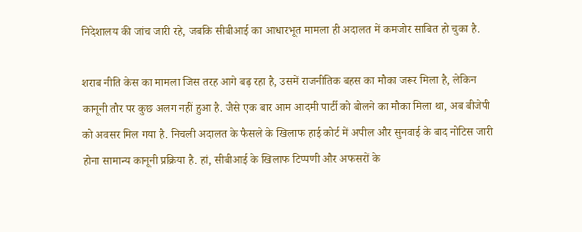निदेशालय की जांच जारी रहे, जबकि सीबीआई का आधारभूत मामला ही अदालत में कमजोर साबित हो चुका है.

शराब नीति केस का मामला जिस तरह आगे बढ़ रहा है, उसमें राजनीतिक बहस का मौका जरूर मिला है, लेकिन कानूनी तौर पर कुछ अलग नहीं हुआ है. जैसे एक बार आम आदमी पार्टी को बोलने का मौका मिला था, अब बीजेपी को अवसर मिल गया है. निचली अदालत के फैसले के खिलाफ हाई कोर्ट में अपील और सुनवाई के बाद नोटिस जारी होना सामान्य कानूनी प्रक्रिया है. हां, सीबीआई के खिलाफ टिप्पणी और अफसरों के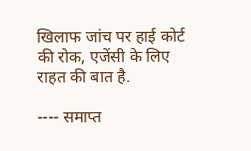खिलाफ जांच पर हाई कोर्ट की रोक, एजेंसी के लिए राहत की बात है.

---- समाप्त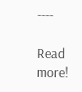----

Read more!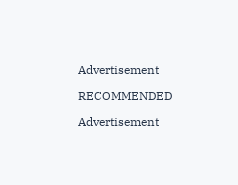Advertisement

RECOMMENDED

Advertisement